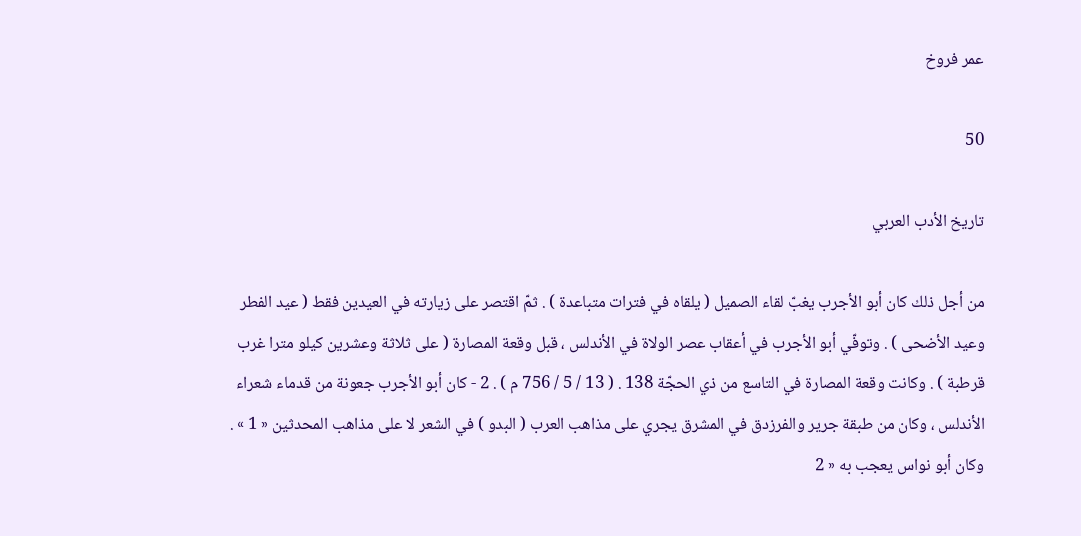عمر فروخ

50

تاريخ الأدب العربي

من أجل ذلك كان أبو الأجرب يغبّ لقاء الصميل ( يلقاه في فترات متباعدة ) . ثمّ اقتصر على زيارته في العيدين فقط ( عيد الفطر وعيد الأضحى ) . وتوفّي أبو الأجرب في أعقاب عصر الولاة في الأندلس ، قبل وقعة المصارة ( على ثلاثة وعشرين كيلو مترا غرب قرطبة ) . وكانت وقعة المصارة في التاسع من ذي الحجّة 138 . ( 13 / 5 / 756 م ) . 2 - كان أبو الأجرب جعونة من قدماء شعراء الأندلس ، وكان من طبقة جرير والفرزدق في المشرق يجري على مذاهب العرب ( البدو ) في الشعر لا على مذاهب المحدثين « 1 » . وكان أبو نواس يعجب به « 2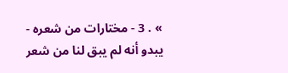» . 3 - مختارات من شعره - يبدو أنه لم يبق لنا من شعر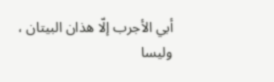أبي الأجرب إلّا هذان البيتان ، وليسا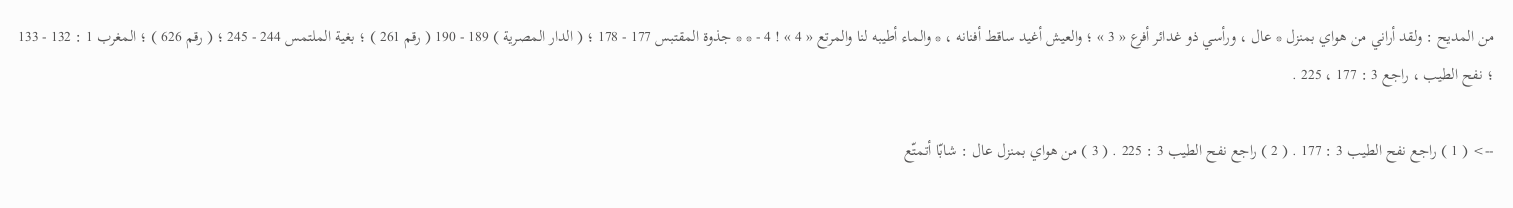من المديح : ولقد أراني من هواي بمنزل * عال ، ورأسي ذو غدائر أفرع « 3 » ؛ والعيش أغيد ساقط أفنانه ، * والماء أطيبه لنا والمرتع « 4 » ! 4 - * * جذوة المقتبس 177 - 178 ؛ ( الدار المصرية ) 189 - 190 ( رقم 261 ) ؛ بغية الملتمس 244 - 245 ؛ ( رقم 626 ) ؛ المغرب 1 : 132 - 133 ؛ نفح الطيب ، راجع 3 : 177 ، 225 .

--> ( 1 ) راجع نفح الطيب 3 : 177 . ( 2 ) راجع نفح الطيب 3 : 225 . ( 3 ) من هواي بمنزل عال : شابّا أتمتّع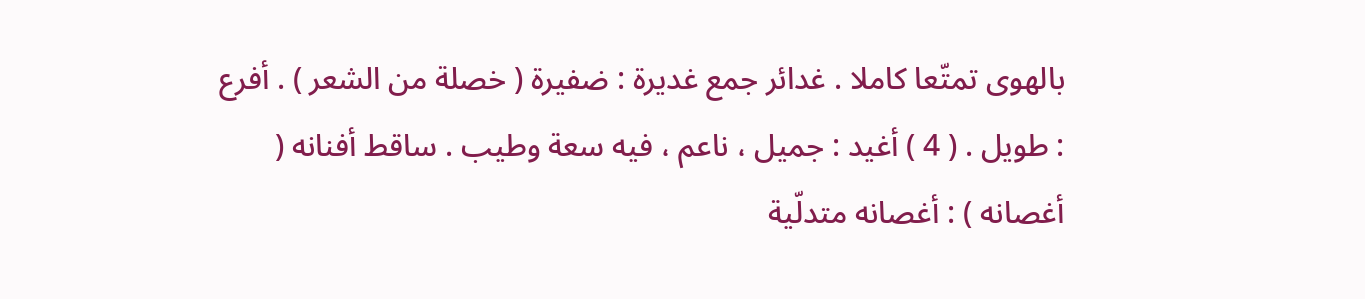بالهوى تمتّعا كاملا . غدائر جمع غديرة : ضفيرة ( خصلة من الشعر ) . أفرع : طويل . ( 4 ) أغيد : جميل ، ناعم ، فيه سعة وطيب . ساقط أفنانه ( أغصانه ) : أغصانه متدلّية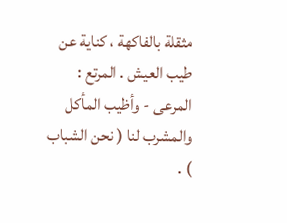مثقلة بالفاكهة ، كناية عن طيب العيش . المرتع : المرعى - وأظيب المأكل والمشرب لنا ( نحن الشباب ) .